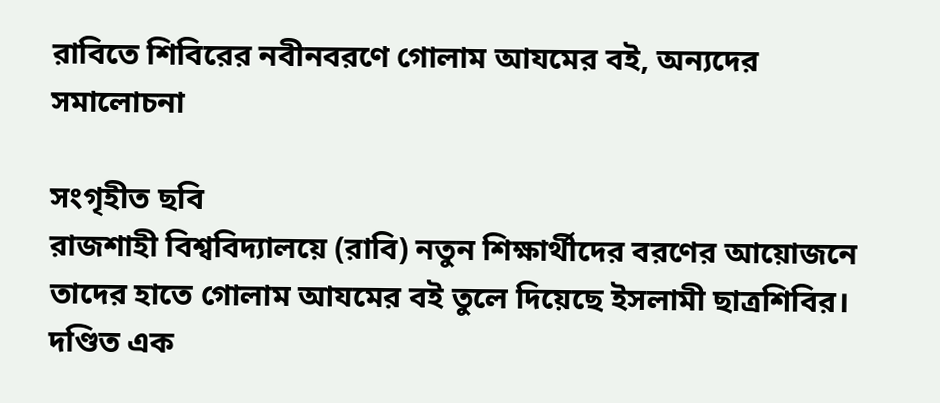রাবিতে শিবিরের নবীনবরণে গোলাম আযমের বই, অন্যদের সমালোচনা

সংগৃহীত ছবি
রাজশাহী বিশ্ববিদ্যালয়ে (রাবি) নতুন শিক্ষার্থীদের বরণের আয়োজনে তাদের হাতে গোলাম আযমের বই তুলে দিয়েছে ইসলামী ছাত্রশিবির। দণ্ডিত এক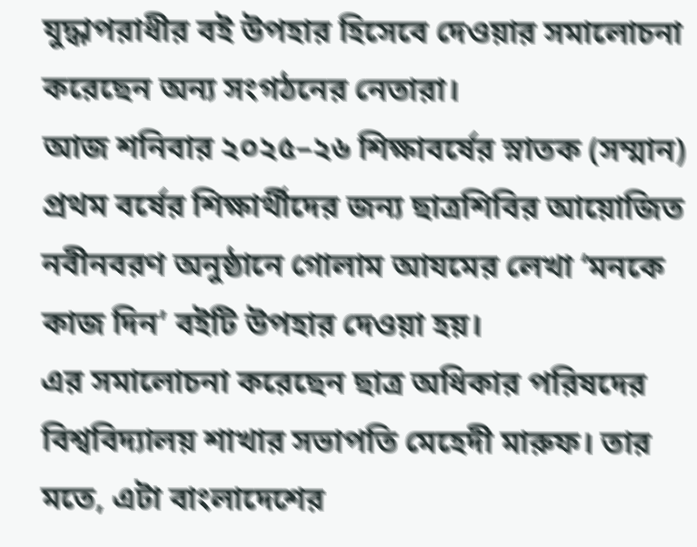যুদ্ধাপরাধীর বই উপহার হিসেবে দেওয়ার সমালোচনা করেছেন অন্য সংগঠনের নেতারা।
আজ শনিবার ২০২৫–২৬ শিক্ষাবর্ষের স্নাতক (সম্মান) প্রথম বর্ষের শিক্ষার্থীদের জন্য ছাত্রশিবির আয়োজিত নবীনবরণ অনুষ্ঠানে গোলাম আযমের লেখা ‘মনকে কাজ দিন’ বইটি উপহার দেওয়া হয়।
এর সমালোচনা করেছেন ছাত্র অধিকার পরিষদের বিশ্ববিদ্যালয় শাখার সভাপতি মেহেদী মারুফ। তার মতে, এটা বাংলাদেশের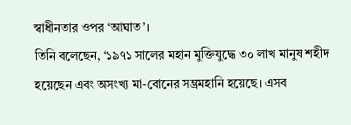স্বাধীনতার ওপর ‘আঘাত’।
তিনি বলেছেন, ‘১৯৭১ সালের মহান মুক্তিযুদ্ধে ৩০ লাখ মানুষ শহীদ হয়েছেন এবং অসংখ্য মা-বোনের সম্ভ্রমহানি হয়েছে। এসব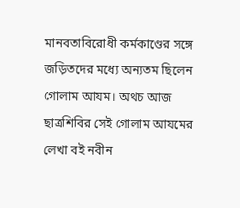মানবতাবিরোধী কর্মকাণ্ডের সঙ্গে জড়িতদের মধ্যে অন্যতম ছিলেন গোলাম আযম। অথচ আজ ছাত্রশিবির সেই গোলাম আযমের লেখা বই নবীন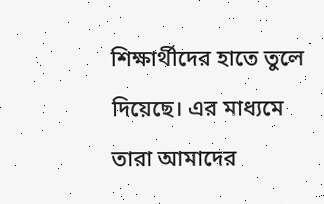শিক্ষার্থীদের হাতে তুলে দিয়েছে। এর মাধ্যমে তারা আমাদের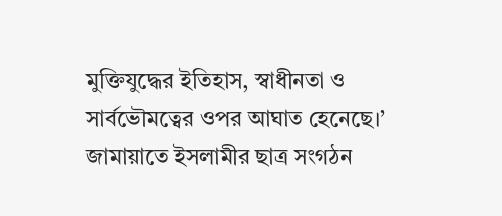মুক্তিযুদ্ধের ইতিহাস, স্বাধীনতা ও সার্বভৌমত্বের ওপর আঘাত হেনেছে।’
জামায়াতে ইসলামীর ছাত্র সংগঠন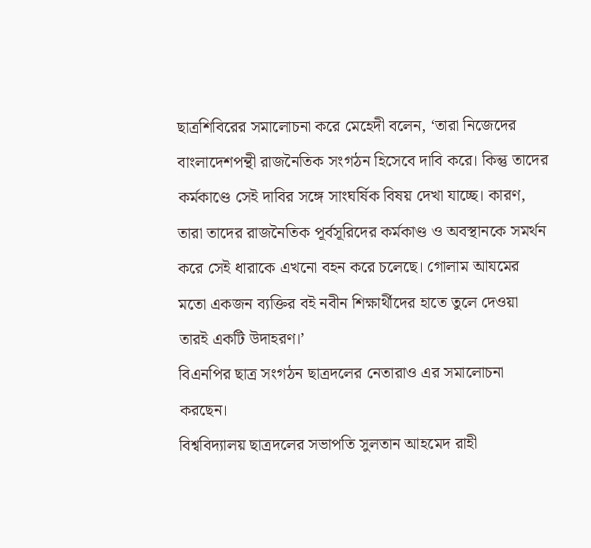ছাত্রশিবিরের সমালোচনা করে মেহেদী বলেন, ‘তারা নিজেদের বাংলাদেশপন্থী রাজনৈতিক সংগঠন হিসেবে দাবি করে। কিন্তু তাদের কর্মকাণ্ডে সেই দাবির সঙ্গে সাংঘর্ষিক বিষয় দেখা যাচ্ছে। কারণ, তারা তাদের রাজনৈতিক পূর্বসূরিদের কর্মকাণ্ড ও অবস্থানকে সমর্থন করে সেই ধারাকে এখনো বহন করে চলেছে। গোলাম আযমের মতো একজন ব্যক্তির বই নবীন শিক্ষার্থীদের হাতে তুলে দেওয়া তারই একটি উদাহরণ।’
বিএনপির ছাত্র সংগঠন ছাত্রদলের নেতারাও এর সমালোচনা করছেন।
বিশ্ববিদ্যালয় ছাত্রদলের সভাপতি সুলতান আহমেদ রাহী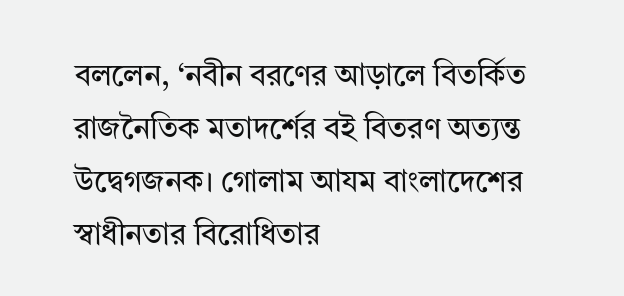বললেন, ‘নবীন বরণের আড়ালে বিতর্কিত রাজনৈতিক মতাদর্শের বই বিতরণ অত্যন্ত উদ্বেগজনক। গোলাম আযম বাংলাদেশের স্বাধীনতার বিরোধিতার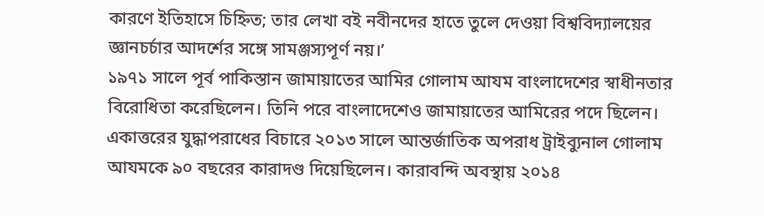কারণে ইতিহাসে চিহ্নিত; তার লেখা বই নবীনদের হাতে তুলে দেওয়া বিশ্ববিদ্যালয়ের জ্ঞানচর্চার আদর্শের সঙ্গে সামঞ্জস্যপূর্ণ নয়।’
১৯৭১ সালে পূর্ব পাকিস্তান জামায়াতের আমির গোলাম আযম বাংলাদেশের স্বাধীনতার বিরোধিতা করেছিলেন। তিনি পরে বাংলাদেশেও জামায়াতের আমিরের পদে ছিলেন।
একাত্তরের যুদ্ধাপরাধের বিচারে ২০১৩ সালে আন্তর্জাতিক অপরাধ ট্রাইব্যুনাল গোলাম আযমকে ৯০ বছরের কারাদণ্ড দিয়েছিলেন। কারাবন্দি অবস্থায় ২০১৪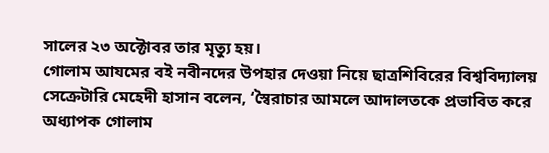সালের ২৩ অক্টোবর তার মৃত্যু হয়।
গোলাম আযমের বই নবীনদের উপহার দেওয়া নিয়ে ছাত্রশিবিরের বিশ্ববিদ্যালয় সেক্রেটারি মেহেদী হাসান বলেন, ‘স্বৈরাচার আমলে আদালতকে প্রভাবিত করে অধ্যাপক গোলাম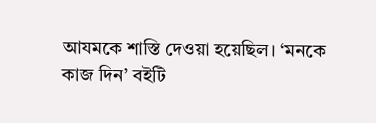আযমকে শাস্তি দেওয়া হয়েছিল। ‘মনকে কাজ দিন’ বইটি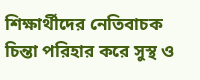শিক্ষার্থীদের নেতিবাচক চিন্তা পরিহার করে সুস্থ ও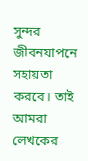সুন্দর জীবনযাপনে সহায়তা করবে। তাই আমরা লেখকের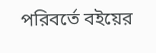পরিবর্তে বইয়ের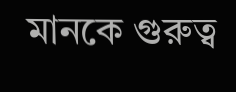মানকে গুরুত্ব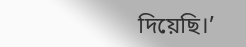দিয়েছি।’